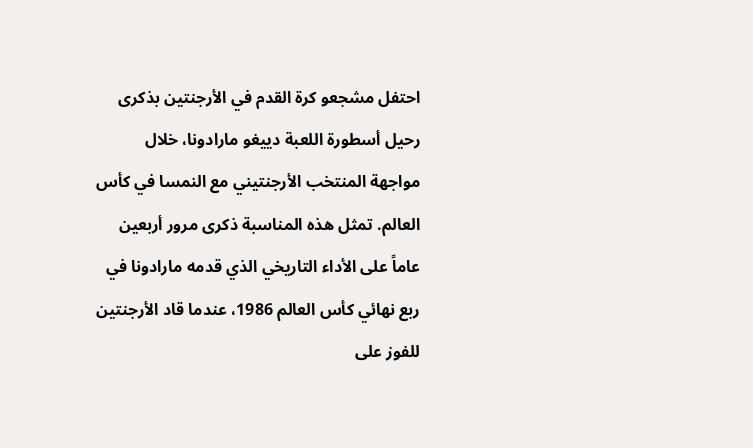احتفل مشجعو كرة القدم في الأرجنتين بذكرى رحيل أسطورة اللعبة دييغو مارادونا، خلال مواجهة المنتخب الأرجنتيني مع النمسا في كأس العالم. تمثل هذه المناسبة ذكرى مرور أربعين عاماً على الأداء التاريخي الذي قدمه مارادونا في ربع نهائي كأس العالم 1986، عندما قاد الأرجنتين للفوز على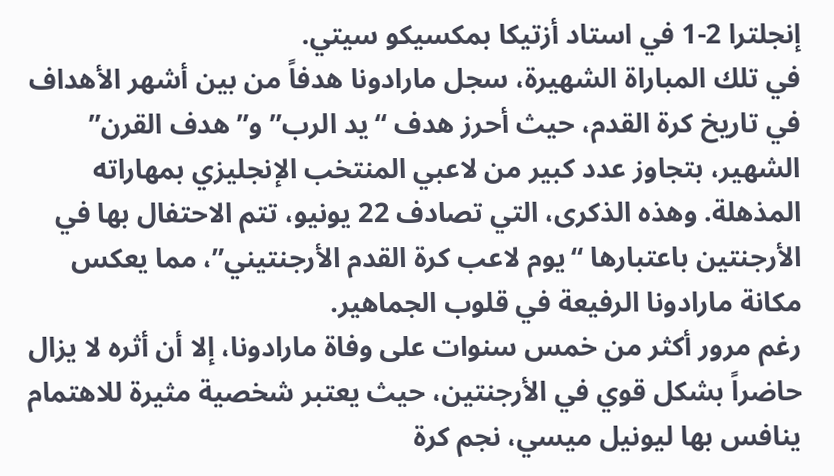إنجلترا 2-1 في استاد أزتيكا بمكسيكو سيتي.
في تلك المباراة الشهيرة، سجل مارادونا هدفاً من بين أشهر الأهداف في تاريخ كرة القدم، حيث أحرز هدف “يد الرب” و”هدف القرن” الشهير، بتجاوز عدد كبير من لاعبي المنتخب الإنجليزي بمهاراته المذهلة. وهذه الذكرى، التي تصادف 22 يونيو، تتم الاحتفال بها في الأرجنتين باعتبارها “يوم لاعب كرة القدم الأرجنتيني”، مما يعكس مكانة مارادونا الرفيعة في قلوب الجماهير.
رغم مرور أكثر من خمس سنوات على وفاة مارادونا، إلا أن أثره لا يزال حاضراً بشكل قوي في الأرجنتين، حيث يعتبر شخصية مثيرة للاهتمام ينافس بها ليونيل ميسي، نجم كرة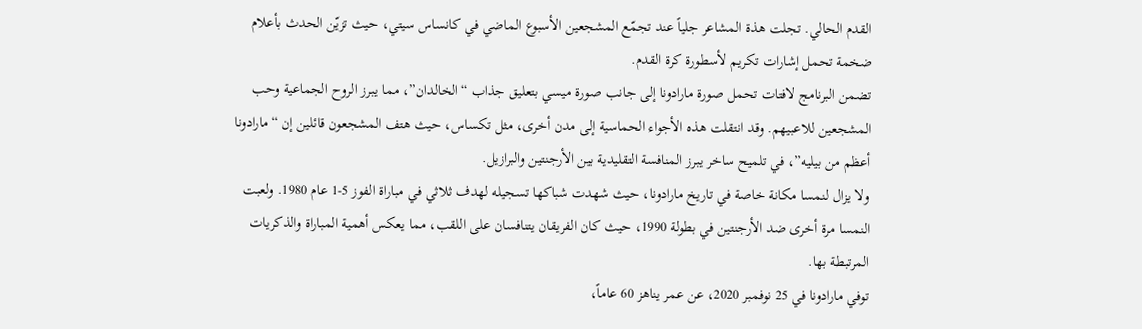القدم الحالي. تجلت هذة المشاعر جلياً عند تجمّع المشجعين الأسبوع الماضي في كانساس سيتي، حيث تزيّن الحدث بأعلام ضخمة تحمل إشارات تكريم لأسطورة كرة القدم.
تضمن البرنامج لافتات تحمل صورة مارادونا إلى جانب صورة ميسي بتعليق جذاب “الخالدان”، مما يبرز الروح الجماعية وحب المشجعين للاعبيهم. وقد انتقلت هذه الأجواء الحماسية إلى مدن أخرى، مثل تكساس، حيث هتف المشجعون قائلين إن “مارادونا أعظم من بيليه”، في تلميح ساخر يبرز المنافسة التقليدية بين الأرجنتين والبرازيل.
ولا يزال لنمسا مكانة خاصة في تاريخ مارادونا، حيث شهدت شباكها تسجيله لهدف ثلاثي في مباراة الفوز 5-1 عام 1980. ولعبت النمسا مرة أخرى ضد الأرجنتين في بطولة 1990، حيث كان الفريقان يتنافسان على اللقب، مما يعكس أهمية المباراة والذكريات المرتبطة بها.
توفي مارادونا في 25 نوفمبر 2020، عن عمر يناهز 60 عاماً،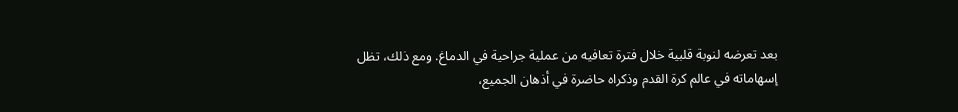بعد تعرضه لنوبة قلبية خلال فترة تعافيه من عملية جراحية في الدماغ. ومع ذلك، تظل إسهاماته في عالم كرة القدم وذكراه حاضرة في أذهان الجميع،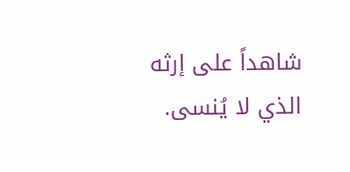شاهداً على إرثه الذي لا يُنسى.